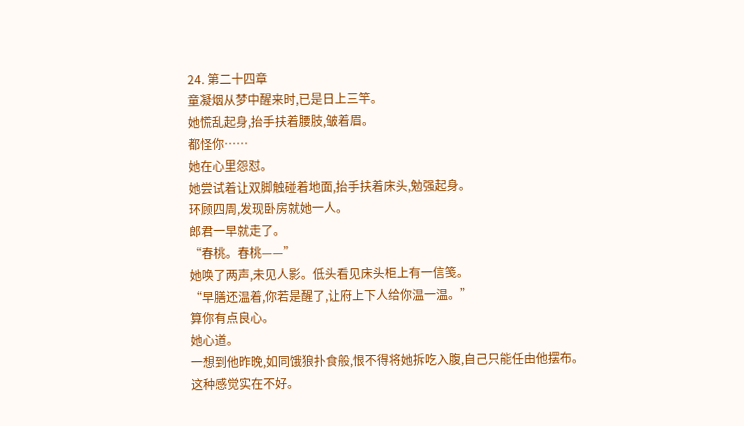24. 第二十四章
童凝烟从梦中醒来时,已是日上三竿。
她慌乱起身,抬手扶着腰肢,皱着眉。
都怪你……
她在心里怨怼。
她尝试着让双脚触碰着地面,抬手扶着床头,勉强起身。
环顾四周,发现卧房就她一人。
郎君一早就走了。
“春桃。春桃——”
她唤了两声,未见人影。低头看见床头柜上有一信笺。
“早膳还温着,你若是醒了,让府上下人给你温一温。”
算你有点良心。
她心道。
一想到他昨晚,如同饿狼扑食般,恨不得将她拆吃入腹,自己只能任由他摆布。
这种感觉实在不好。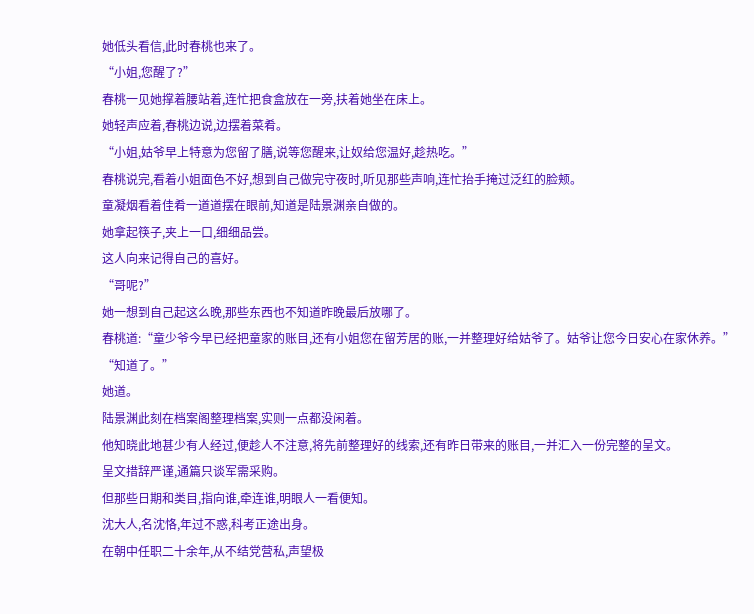她低头看信,此时春桃也来了。
“小姐,您醒了?”
春桃一见她撑着腰站着,连忙把食盒放在一旁,扶着她坐在床上。
她轻声应着,春桃边说,边摆着菜肴。
“小姐,姑爷早上特意为您留了膳,说等您醒来,让奴给您温好,趁热吃。”
春桃说完,看着小姐面色不好,想到自己做完守夜时,听见那些声响,连忙抬手掩过泛红的脸颊。
童凝烟看着佳肴一道道摆在眼前,知道是陆景渊亲自做的。
她拿起筷子,夹上一口,细细品尝。
这人向来记得自己的喜好。
“哥呢?”
她一想到自己起这么晚,那些东西也不知道昨晚最后放哪了。
春桃道:“童少爷今早已经把童家的账目,还有小姐您在留芳居的账,一并整理好给姑爷了。姑爷让您今日安心在家休养。”
“知道了。”
她道。
陆景渊此刻在档案阁整理档案,实则一点都没闲着。
他知晓此地甚少有人经过,便趁人不注意,将先前整理好的线索,还有昨日带来的账目,一并汇入一份完整的呈文。
呈文措辞严谨,通篇只谈军需采购。
但那些日期和类目,指向谁,牵连谁,明眼人一看便知。
沈大人,名沈恪,年过不惑,科考正途出身。
在朝中任职二十余年,从不结党营私,声望极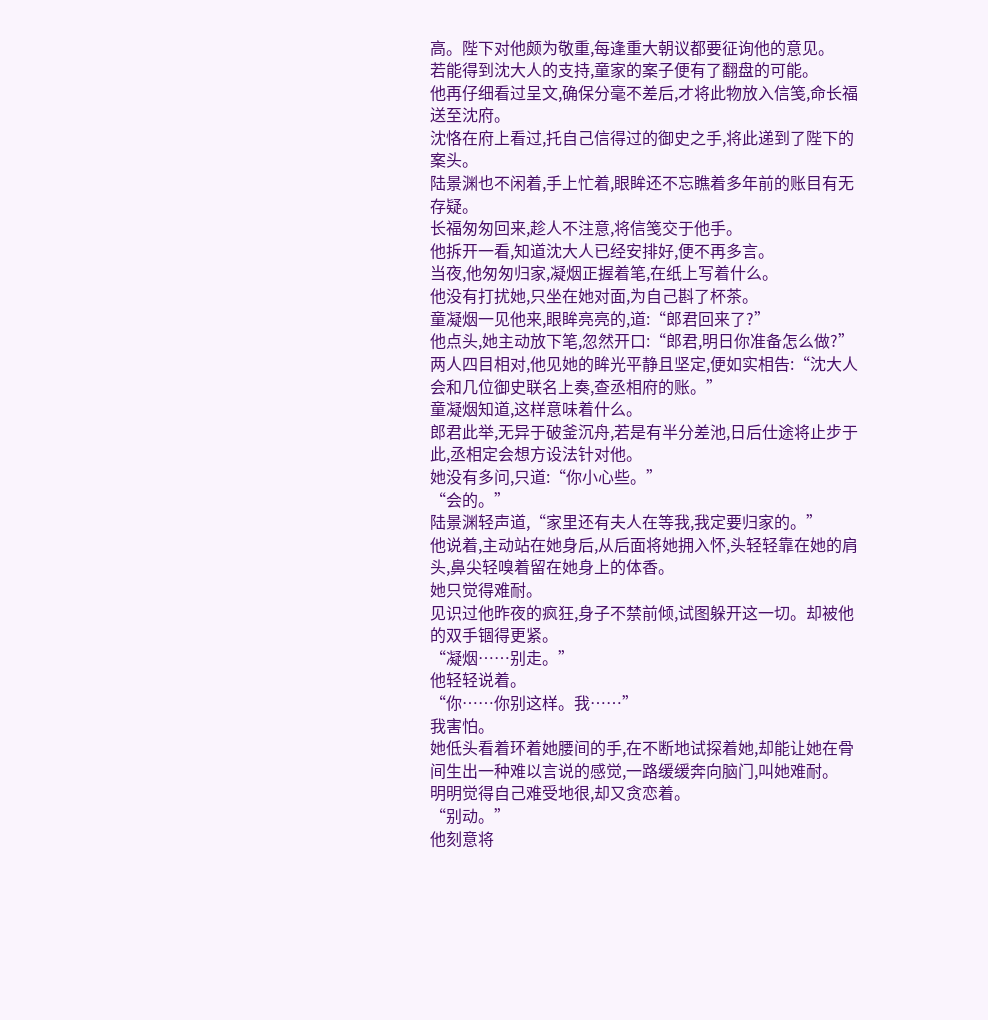高。陛下对他颇为敬重,每逢重大朝议都要征询他的意见。
若能得到沈大人的支持,童家的案子便有了翻盘的可能。
他再仔细看过呈文,确保分毫不差后,才将此物放入信笺,命长福送至沈府。
沈恪在府上看过,托自己信得过的御史之手,将此递到了陛下的案头。
陆景渊也不闲着,手上忙着,眼眸还不忘瞧着多年前的账目有无存疑。
长福匆匆回来,趁人不注意,将信笺交于他手。
他拆开一看,知道沈大人已经安排好,便不再多言。
当夜,他匆匆归家,凝烟正握着笔,在纸上写着什么。
他没有打扰她,只坐在她对面,为自己斟了杯茶。
童凝烟一见他来,眼眸亮亮的,道:“郎君回来了?”
他点头,她主动放下笔,忽然开口:“郎君,明日你准备怎么做?”
两人四目相对,他见她的眸光平静且坚定,便如实相告:“沈大人会和几位御史联名上奏,查丞相府的账。”
童凝烟知道,这样意味着什么。
郎君此举,无异于破釜沉舟,若是有半分差池,日后仕途将止步于此,丞相定会想方设法针对他。
她没有多问,只道:“你小心些。”
“会的。”
陆景渊轻声道,“家里还有夫人在等我,我定要归家的。”
他说着,主动站在她身后,从后面将她拥入怀,头轻轻靠在她的肩头,鼻尖轻嗅着留在她身上的体香。
她只觉得难耐。
见识过他昨夜的疯狂,身子不禁前倾,试图躲开这一切。却被他的双手锢得更紧。
“凝烟……别走。”
他轻轻说着。
“你……你别这样。我……”
我害怕。
她低头看着环着她腰间的手,在不断地试探着她,却能让她在骨间生出一种难以言说的感觉,一路缓缓奔向脑门,叫她难耐。
明明觉得自己难受地很,却又贪恋着。
“别动。”
他刻意将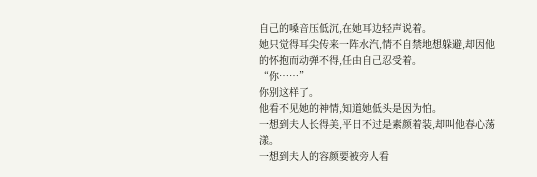自己的嗓音压低沉,在她耳边轻声说着。
她只觉得耳尖传来一阵水汽,情不自禁地想躲避,却因他的怀抱而动弹不得,任由自己忍受着。
“你……”
你别这样了。
他看不见她的神情,知道她低头是因为怕。
一想到夫人长得美,平日不过是素颜着装,却叫他春心荡漾。
一想到夫人的容颜要被旁人看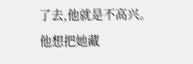了去,他就是不高兴。
他想把她藏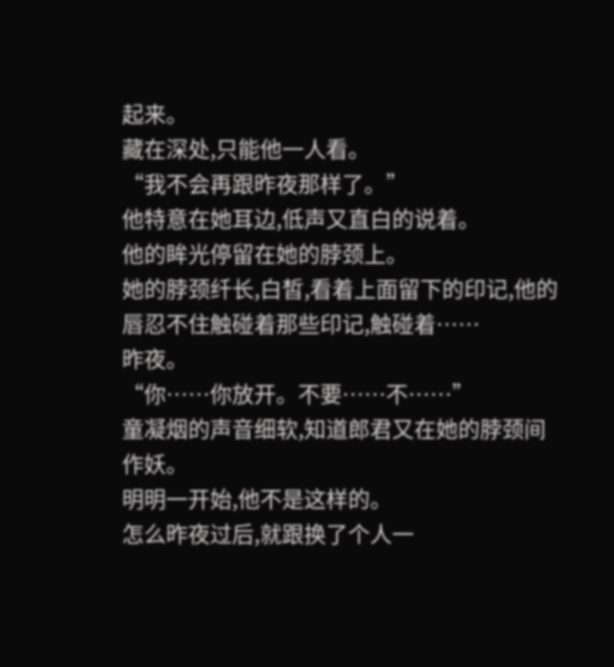起来。
藏在深处,只能他一人看。
“我不会再跟昨夜那样了。”
他特意在她耳边,低声又直白的说着。
他的眸光停留在她的脖颈上。
她的脖颈纤长,白皙,看着上面留下的印记,他的唇忍不住触碰着那些印记,触碰着……
昨夜。
“你……你放开。不要……不……”
童凝烟的声音细软,知道郎君又在她的脖颈间作妖。
明明一开始,他不是这样的。
怎么昨夜过后,就跟换了个人一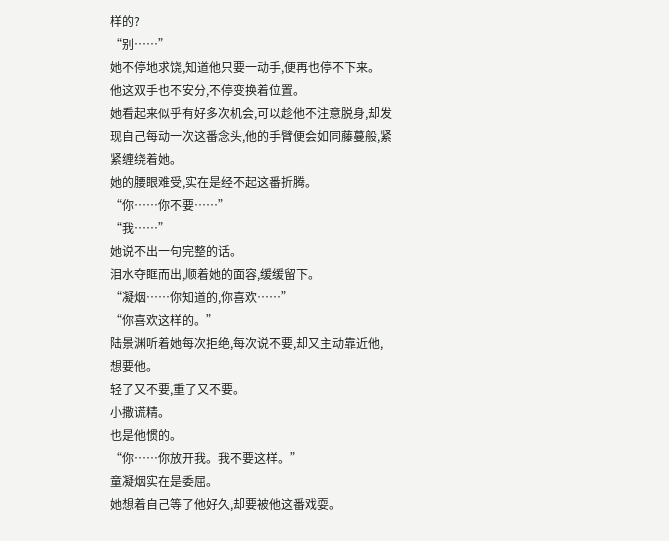样的?
“别……”
她不停地求饶,知道他只要一动手,便再也停不下来。
他这双手也不安分,不停变换着位置。
她看起来似乎有好多次机会,可以趁他不注意脱身,却发现自己每动一次这番念头,他的手臂便会如同藤蔓般,紧紧缠绕着她。
她的腰眼难受,实在是经不起这番折腾。
“你……你不要……”
“我……”
她说不出一句完整的话。
泪水夺眶而出,顺着她的面容,缓缓留下。
“凝烟……你知道的,你喜欢……”
“你喜欢这样的。”
陆景渊听着她每次拒绝,每次说不要,却又主动靠近他,想要他。
轻了又不要,重了又不要。
小撒谎精。
也是他惯的。
“你……你放开我。我不要这样。”
童凝烟实在是委屈。
她想着自己等了他好久,却要被他这番戏耍。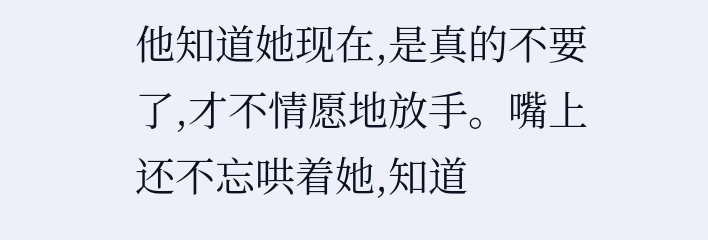他知道她现在,是真的不要了,才不情愿地放手。嘴上还不忘哄着她,知道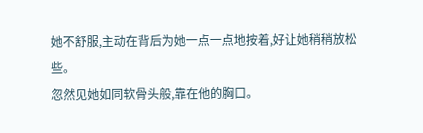她不舒服,主动在背后为她一点一点地按着,好让她稍稍放松些。
忽然见她如同软骨头般,靠在他的胸口。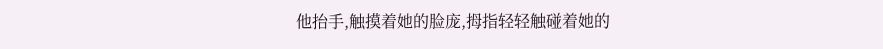他抬手,触摸着她的脸庞,拇指轻轻触碰着她的